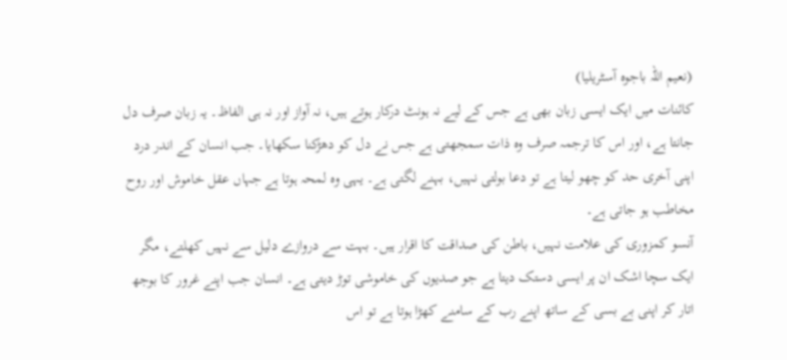(نعیم اللہ باجوہ آسٹریلیا)
کائنات میں ایک ایسی زبان بھی ہے جس کے لیے نہ ہونٹ درکار ہوتے ہیں، نہ آواز اور نہ ہی الفاظ۔ یہ زبان صرف دل جانتا ہے، اور اس کا ترجمہ صرف وہ ذات سمجھتی ہے جس نے دل کو دھڑکنا سکھایا۔ جب انسان کے اندر درد اپنی آخری حد کو چھو لیتا ہے تو دعا بولتی نہیں، بہنے لگتی ہے۔ یہی وہ لمحہ ہوتا ہے جہاں عقل خاموش اور روح مخاطب ہو جاتی ہے۔
آنسو کمزوری کی علامت نہیں، باطن کی صداقت کا اقرار ہیں۔ بہت سے دروازے دلیل سے نہیں کھلتے، مگر ایک سچا اشک ان پر ایسی دستک دیتا ہے جو صدیوں کی خاموشی توڑ دیتی ہے۔ انسان جب اپنے غرور کا بوجھ اتار کر اپنی بے بسی کے ساتھ اپنے رب کے سامنے کھڑا ہوتا ہے تو اس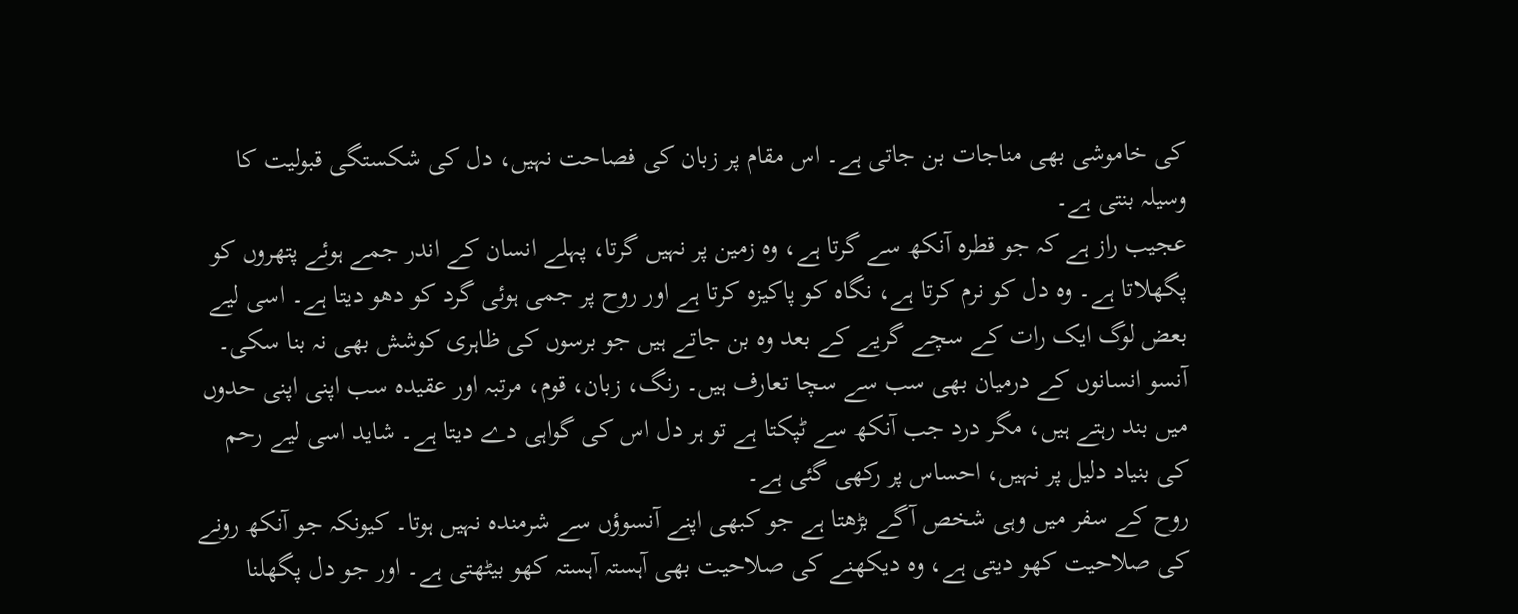کی خاموشی بھی مناجات بن جاتی ہے۔ اس مقام پر زبان کی فصاحت نہیں، دل کی شکستگی قبولیت کا وسیلہ بنتی ہے۔
عجیب راز ہے کہ جو قطرہ آنکھ سے گرتا ہے، وہ زمین پر نہیں گرتا، پہلے انسان کے اندر جمے ہوئے پتھروں کو پگھلاتا ہے۔ وہ دل کو نرم کرتا ہے، نگاہ کو پاکیزہ کرتا ہے اور روح پر جمی ہوئی گرد کو دھو دیتا ہے۔ اسی لیے بعض لوگ ایک رات کے سچے گریے کے بعد وہ بن جاتے ہیں جو برسوں کی ظاہری کوشش بھی نہ بنا سکی۔
آنسو انسانوں کے درمیان بھی سب سے سچا تعارف ہیں۔ رنگ، زبان، قوم، مرتبہ اور عقیدہ سب اپنی اپنی حدوں میں بند رہتے ہیں، مگر درد جب آنکھ سے ٹپکتا ہے تو ہر دل اس کی گواہی دے دیتا ہے۔ شاید اسی لیے رحم کی بنیاد دلیل پر نہیں، احساس پر رکھی گئی ہے۔
روح کے سفر میں وہی شخص آگے بڑھتا ہے جو کبھی اپنے آنسوؤں سے شرمندہ نہیں ہوتا۔ کیونکہ جو آنکھ رونے کی صلاحیت کھو دیتی ہے، وہ دیکھنے کی صلاحیت بھی آہستہ آہستہ کھو بیٹھتی ہے۔ اور جو دل پگھلنا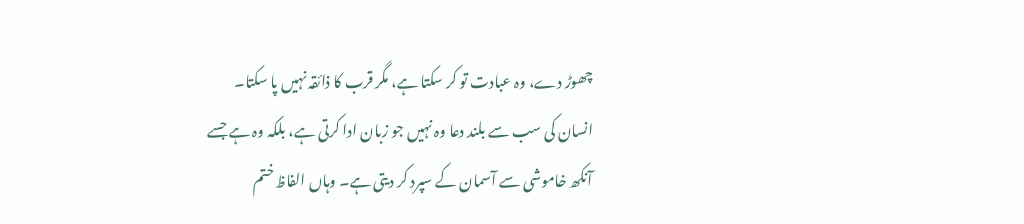چھوڑ دے، وہ عبادت تو کر سکتا ہے، مگر قرب کا ذائقہ نہیں پا سکتا۔
انسان کی سب سے بلند دعا وہ نہیں جو زبان ادا کرتی ہے، بلکہ وہ ہے جسے آنکھ خاموشی سے آسمان کے سپرد کر دیتی ہے۔ وہاں الفاظ ختم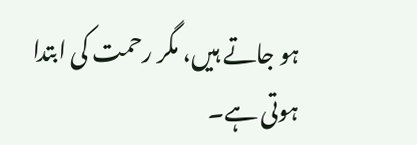ہو جاتے ہیں، مگر رحمت کی ابتدا ہوتی ہے۔